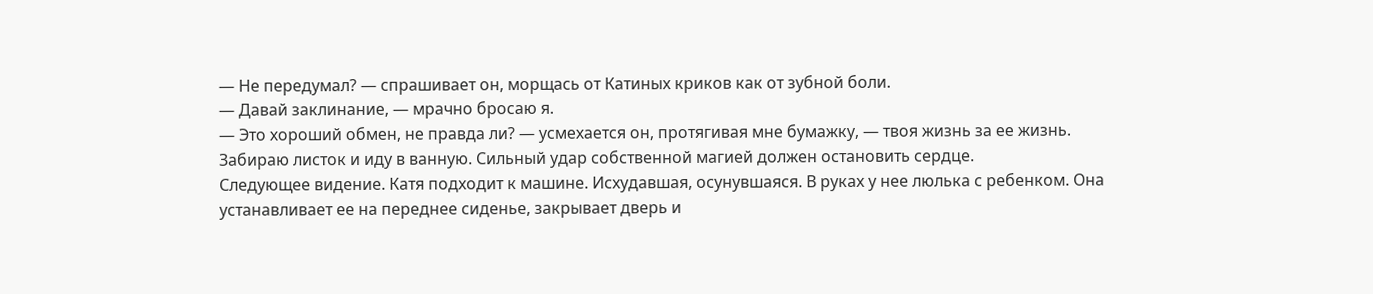— Не передумал? — спрашивает он, морщась от Катиных криков как от зубной боли.
— Давай заклинание, — мрачно бросаю я.
— Это хороший обмен, не правда ли? — усмехается он, протягивая мне бумажку, — твоя жизнь за ее жизнь.
Забираю листок и иду в ванную. Сильный удар собственной магией должен остановить сердце.
Следующее видение. Катя подходит к машине. Исхудавшая, осунувшаяся. В руках у нее люлька с ребенком. Она устанавливает ее на переднее сиденье, закрывает дверь и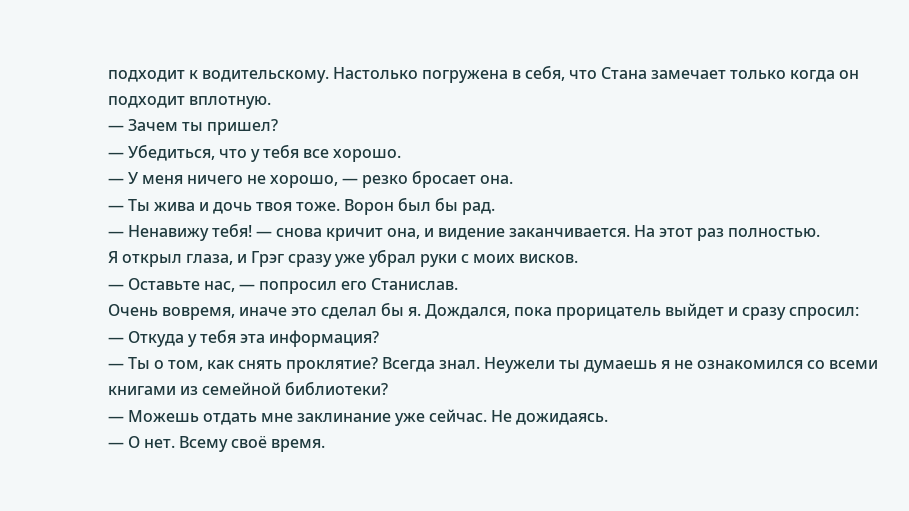подходит к водительскому. Настолько погружена в себя, что Стана замечает только когда он подходит вплотную.
— Зачем ты пришел?
— Убедиться, что у тебя все хорошо.
— У меня ничего не хорошо, — резко бросает она.
— Ты жива и дочь твоя тоже. Ворон был бы рад.
— Ненавижу тебя! — снова кричит она, и видение заканчивается. На этот раз полностью.
Я открыл глаза, и Грэг сразу уже убрал руки с моих висков.
— Оставьте нас, — попросил его Станислав.
Очень вовремя, иначе это сделал бы я. Дождался, пока прорицатель выйдет и сразу спросил:
— Откуда у тебя эта информация?
— Ты о том, как снять проклятие? Всегда знал. Неужели ты думаешь я не ознакомился со всеми книгами из семейной библиотеки?
— Можешь отдать мне заклинание уже сейчас. Не дожидаясь.
— О нет. Всему своё время.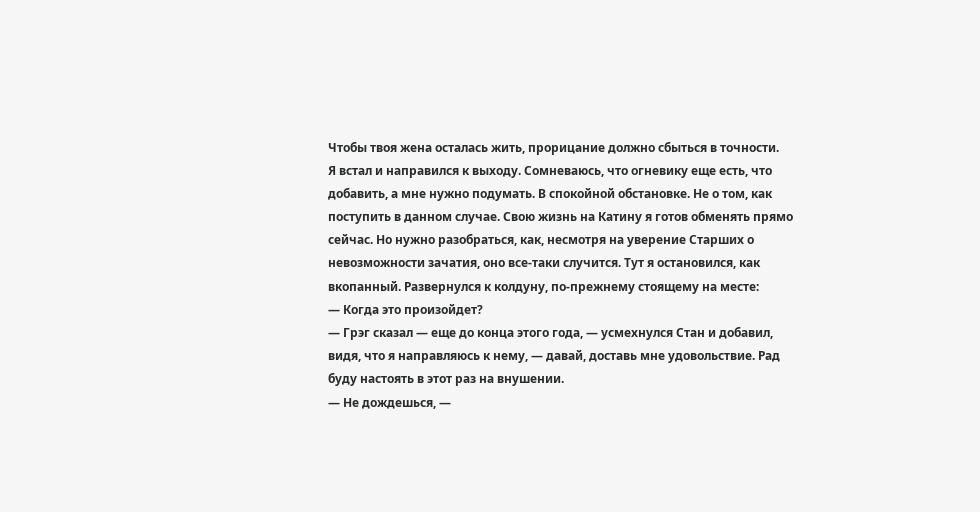Чтобы твоя жена осталась жить, прорицание должно сбыться в точности.
Я встал и направился к выходу. Сомневаюсь, что огневику еще есть, что добавить, а мне нужно подумать. В спокойной обстановке. Не о том, как поступить в данном случае. Свою жизнь на Катину я готов обменять прямо сейчас. Но нужно разобраться, как, несмотря на уверение Старших о невозможности зачатия, оно все-таки случится. Тут я остановился, как вкопанный. Развернулся к колдуну, по-прежнему стоящему на месте:
— Когда это произойдет?
— Грэг сказал — еще до конца этого года, — усмехнулся Стан и добавил, видя, что я направляюсь к нему, — давай, доставь мне удовольствие. Рад буду настоять в этот раз на внушении.
— Не дождешься, —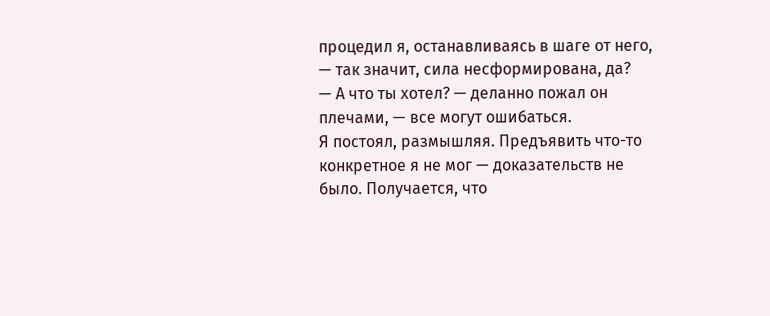процедил я, останавливаясь в шаге от него, — так значит, сила несформирована, да?
— А что ты хотел? — деланно пожал он плечами, — все могут ошибаться.
Я постоял, размышляя. Предъявить что-то конкретное я не мог — доказательств не было. Получается, что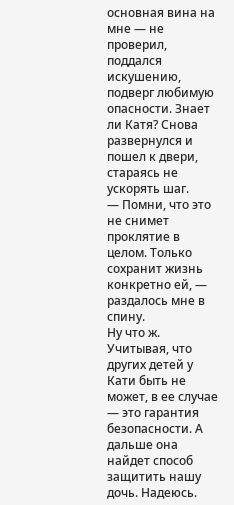основная вина на мне — не проверил, поддался искушению, подверг любимую опасности. Знает ли Катя? Снова развернулся и пошел к двери, стараясь не ускорять шаг.
— Помни, что это не снимет проклятие в целом. Только сохранит жизнь конкретно ей, — раздалось мне в спину.
Ну что ж. Учитывая, что других детей у Кати быть не может, в ее случае — это гарантия безопасности. А дальше она найдет способ защитить нашу дочь. Надеюсь.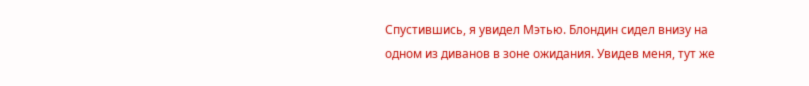Спустившись, я увидел Мэтью. Блондин сидел внизу на одном из диванов в зоне ожидания. Увидев меня, тут же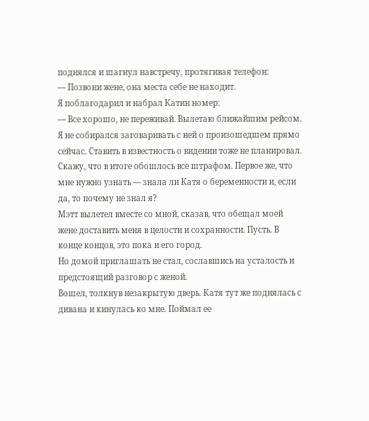поднялся и шагнул навстречу, протягивая телефон:
— Позвони жене, она места себе не находит.
Я поблагодарил и набрал Катин номер:
— Все хорошо, не переживай. Вылетаю ближайшим рейсом.
Я не собирался заговаривать с ней о произошедшем прямо сейчас. Ставить в известность о видении тоже не планировал. Скажу, что в итоге обошлось все штрафом. Первое же, что мне нужно узнать — знала ли Катя о беременности и, если да, то почему не знал я?
Мэтт вылетел вместе со мной, сказав, что обещал моей жене доставить меня в целости и сохранности. Пусть. В конце концов, это пока и его город.
Но домой приглашать не стал, сославшись на усталость и предстоящий разговор с женой.
Вошел, толкнув незакрытую дверь. Катя тут же поднялась с дивана и кинулась ко мне. Поймал ее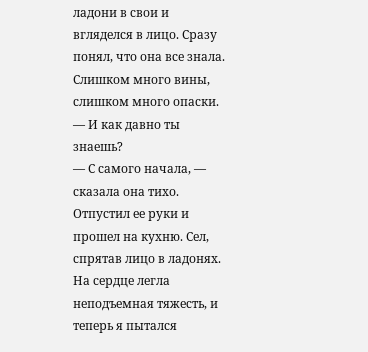ладони в свои и вгляделся в лицо. Сразу понял, что она все знала. Слишком много вины, слишком много опаски.
— И как давно ты знаешь?
— С самого начала, — сказала она тихо.
Отпустил ее руки и прошел на кухню. Сел, спрятав лицо в ладонях. На сердце легла неподъемная тяжесть, и теперь я пытался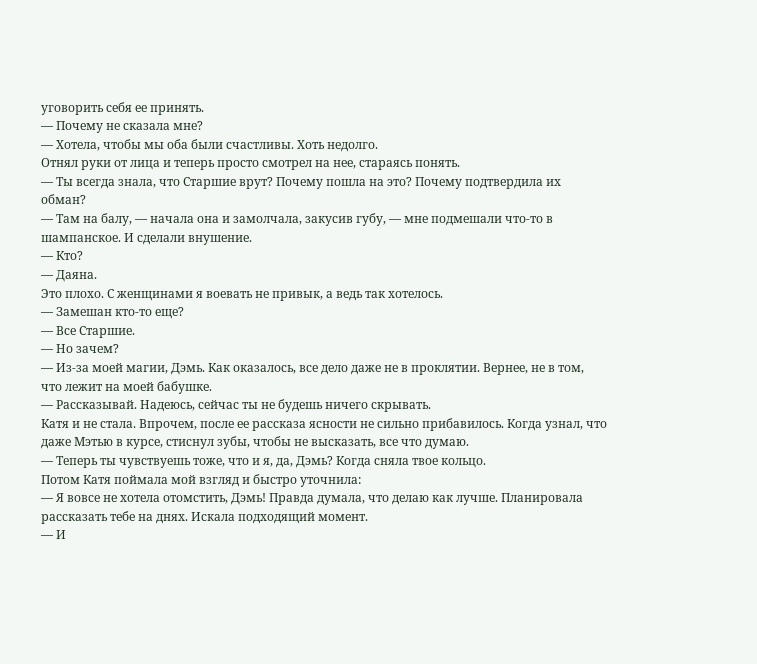уговорить себя ее принять.
— Почему не сказала мне?
— Хотела, чтобы мы оба были счастливы. Хоть недолго.
Отнял руки от лица и теперь просто смотрел на нее, стараясь понять.
— Ты всегда знала, что Старшие врут? Почему пошла на это? Почему подтвердила их обман?
— Там на балу, — начала она и замолчала, закусив губу, — мне подмешали что-то в шампанское. И сделали внушение.
— Кто?
— Даяна.
Это плохо. С женщинами я воевать не привык, а ведь так хотелось.
— Замешан кто-то еще?
— Все Старшие.
— Но зачем?
— Из-за моей магии, Дэмь. Как оказалось, все дело даже не в проклятии. Вернее, не в том, что лежит на моей бабушке.
— Рассказывай. Надеюсь, сейчас ты не будешь ничего скрывать.
Катя и не стала. Впрочем, после ее рассказа ясности не сильно прибавилось. Когда узнал, что даже Мэтью в курсе, стиснул зубы, чтобы не высказать, все что думаю.
— Теперь ты чувствуешь тоже, что и я, да, Дэмь? Когда сняла твое кольцо.
Потом Катя поймала мой взгляд и быстро уточнила:
— Я вовсе не хотела отомстить, Дэмь! Правда думала, что делаю как лучше. Планировала рассказать тебе на днях. Искала подходящий момент.
— И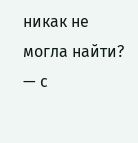никак не могла найти? — с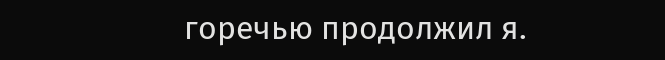горечью продолжил я.